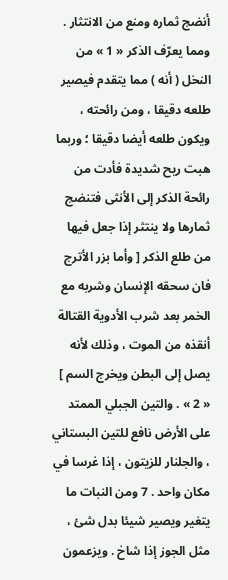أنضج ثماره ومنع من الانتثار . ومما يعرّف الذكر « 1 » من النخل ( أنه ) مما يتقدم فيصير طلعه دقيقا ، ومن رائحته ، ويكون طلعه أيضا دقيقا ؛ وربما هبت ريح شديدة فأدت من رائحة الذكر إلى الأنثى فتنضج ثمارها ولا ينتثر إذا جعل فيها من طلع الذكر [ وأما بزر الأترج فان سحقه الإنسان وشربه مع الخمر بعد شرب الأدوية القتالة أنقذه من الموت ، وذلك لأنه يصل إلى البطن ويخرج السم ] « 2 » . والتين الجبلي الممتد على الأرض نافع للتين البستاني ، والجلنار للزيتون ، إذا غرسا في مكان واحد . 7 ومن النبات ما يتغير ويصير شيئا بدل شئ ، مثل الجوز إذا شاخ . ويزعمون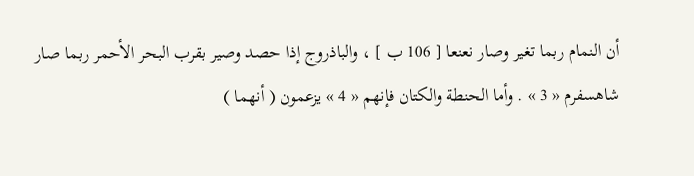أن النمام ربما تغير وصار نعنعا [ 106 ب ] ، والباذروج إذا حصد وصير بقرب البحر الأحمر ربما صار شاهسفرم « 3 » . وأما الحنطة والكتان فإنهم « 4 » يزعمون ( أنهما )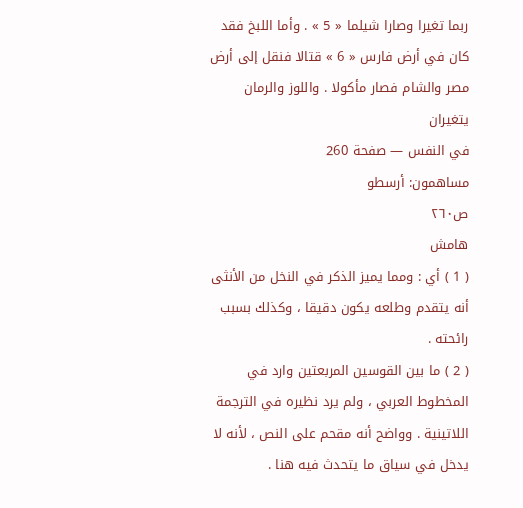ربما تغيرا وصارا شيلما « 5 » . وأما اللبخ فقد كان في أرض فارس « 6 » قتالا فنقل إلى أرض مصر والشام فصار مأكولا . واللوز والرمان يتغيران
في النفس — صفحة 260
مساهمون: أرسطو
ص٢٦٠
هامش
( 1 ) أي : ومما يميز الذكر في النخل من الأنثى أنه يتقدم وطلعه يكون دقيقا ، وكذلك بسبب رائحته .
( 2 ) ما بين القوسين المربعتين وارد في المخطوط العربي ، ولم يرد نظيره في الترجمة اللاتينية . وواضح أنه مقحم على النص ، لأنه لا يدخل في سياق ما يتحدث فيه هنا .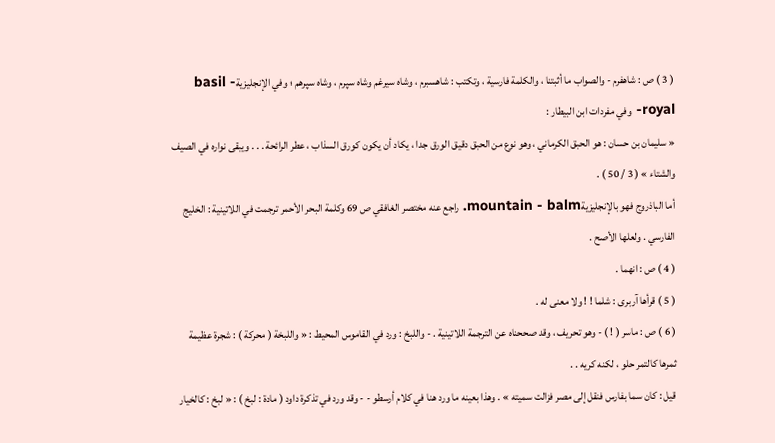( 3 ) ص : شاهفرم - والصواب ما أثبتنا ، والكلمة فارسية ، وتكتب : شاهسبرم ، وشاه سيرغم وشاه سپرم ، وشاه سپرهم ؛ وفي الإنجليزيةbasil - royal- وفي مفردات ابن البيطار :
« سليمان بن حسان : هو الحبق الكرماني ، وهو نوع من الحبق دقيق الورق جدا ، يكاد أن يكون كورق السذاب ، عطر الرائحة . . . ويبقى نواره في الصيف والشتاء » ( 3 / 50 ) .
أما الباذروج فهو بالإنجليزيةmountain - balm. راجع عنه مختصر الغافقي ص 69 وكلمة البحر الأحمر ترجمت في اللاتينية : الخليج الفارسي . ولعلها الأصح .
( 4 ) ص : انهما .
( 5 ) قرأها آربرى : شلما ! ! ولا معنى له .
( 6 ) ص : ماسر ( ! ) - وهو تحريف ، وقد صححناه عن الترجمة اللاتينية . - واللبخ : ورد في القاموس المحيط : « واللبخة ( محركة ) : شجرة عظيمة ثمرها كالتمر حلو ، لكنه كريه . .
قيل : كان سما بفارس فنقل إلى مصر فزالت سميته » . وهذا بعينه ما ورد هنا في كلام أرسطو - - وقد ورد في تذكرة داود ( مادة : لبخ ) : « لبخ : كالخيار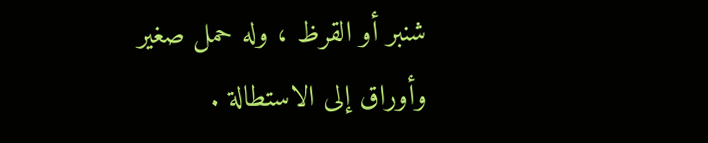شنبر أو القرظ ، وله حمل صغير وأوراق إلى الاستطالة .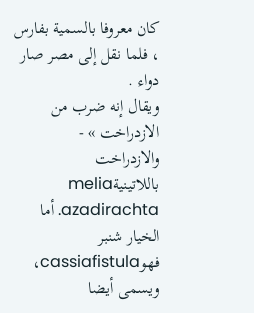كان معروفا بالسمية بفارس ، فلما نقل إلى مصر صار دواء .
ويقال إنه ضرب من الازدراخت » - والازدراخت باللاتينيةmelia azadirachta. أما الخيار شنبر فهوcassiafistula، ويسمى أيضا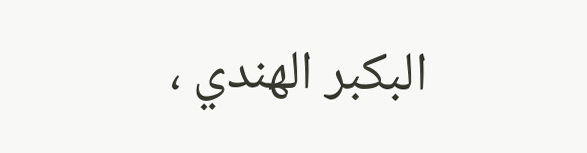البكبر الهندي ،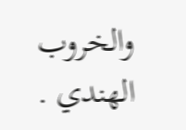والخروب الهندي .